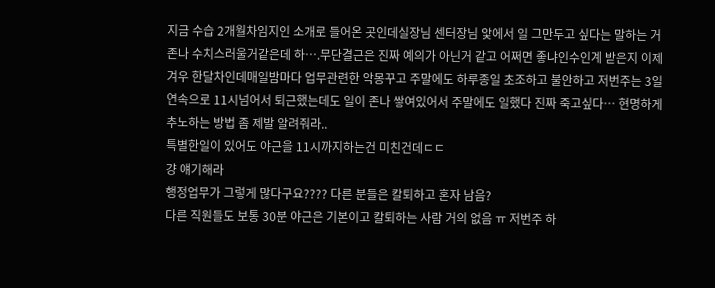지금 수습 2개월차임지인 소개로 들어온 곳인데실장님 센터장님 앛에서 일 그만두고 싶다는 말하는 거 존나 수치스러울거같은데 하….무단결근은 진짜 예의가 아닌거 같고 어쩌면 좋냐인수인계 받은지 이제 겨우 한달차인데매일밤마다 업무관련한 악몽꾸고 주말에도 하루종일 초조하고 불안하고 저번주는 3일 연속으로 11시넘어서 퇴근했는데도 일이 존나 쌓여있어서 주말에도 일했다 진짜 죽고싶다… 현명하게 추노하는 방법 좀 제발 알려줘라..
특별한일이 있어도 야근을 11시까지하는건 미친건데ㄷㄷ
걍 얘기해라
행정업무가 그렇게 많다구요???? 다른 분들은 칼퇴하고 혼자 남음?
다른 직원들도 보통 30분 야근은 기본이고 칼퇴하는 사람 거의 없음 ㅠ 저번주 하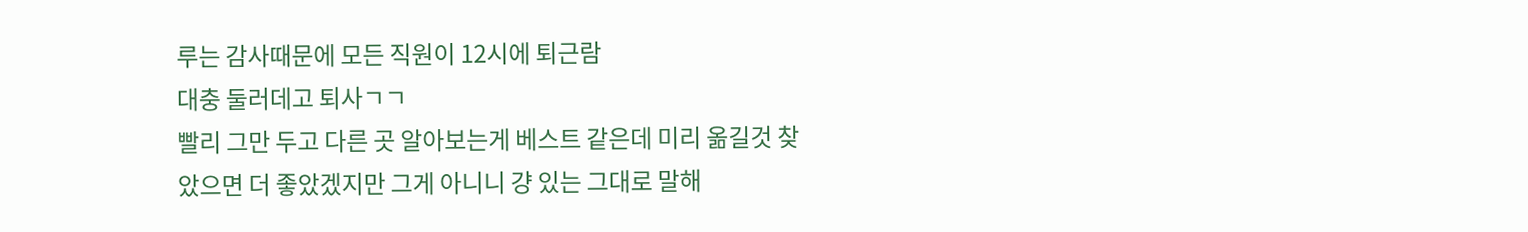루는 감사때문에 모든 직원이 12시에 퇴근람
대충 둘러데고 퇴사ㄱㄱ
빨리 그만 두고 다른 곳 알아보는게 베스트 같은데 미리 옮길것 찾았으면 더 좋았겠지만 그게 아니니 걍 있는 그대로 말해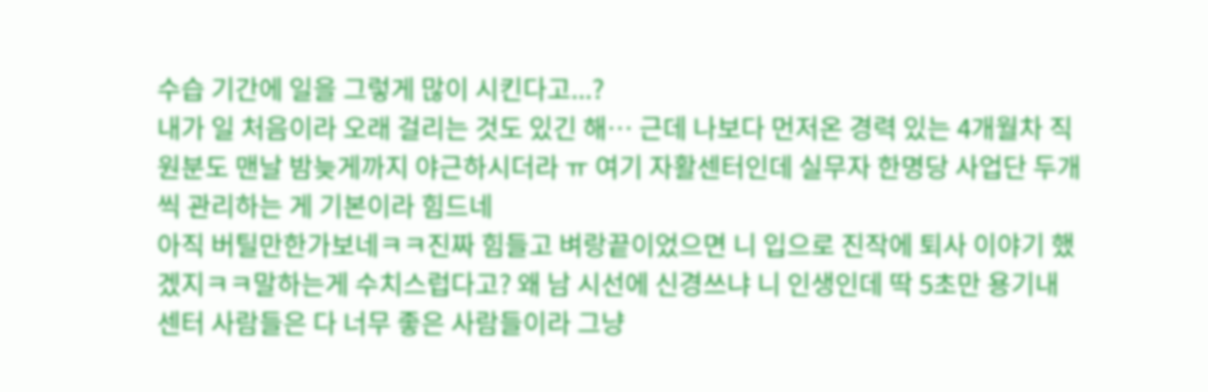수습 기간에 일을 그렇게 많이 시킨다고...?
내가 일 처음이라 오래 걸리는 것도 있긴 해… 근데 나보다 먼저온 경력 있는 4개월차 직원분도 맨날 밤늦게까지 야근하시더라 ㅠ 여기 자활센터인데 실무자 한명당 사업단 두개씩 관리하는 게 기본이라 힘드네
아직 버틸만한가보네ㅋㅋ진짜 힘들고 벼랑끝이었으면 니 입으로 진작에 퇴사 이야기 했겠지ㅋㅋ말하는게 수치스럽다고? 왜 남 시선에 신경쓰냐 니 인생인데 딱 5초만 용기내
센터 사람들은 다 너무 좋은 사람들이라 그냥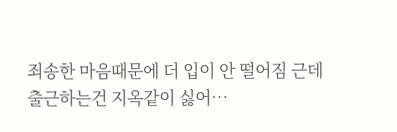죄송한 마음때문에 더 입이 안 떨어짐 근데 출근하는건 지옥같이 싫어…